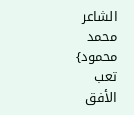الشاعر محمد محمود} تعب الأفق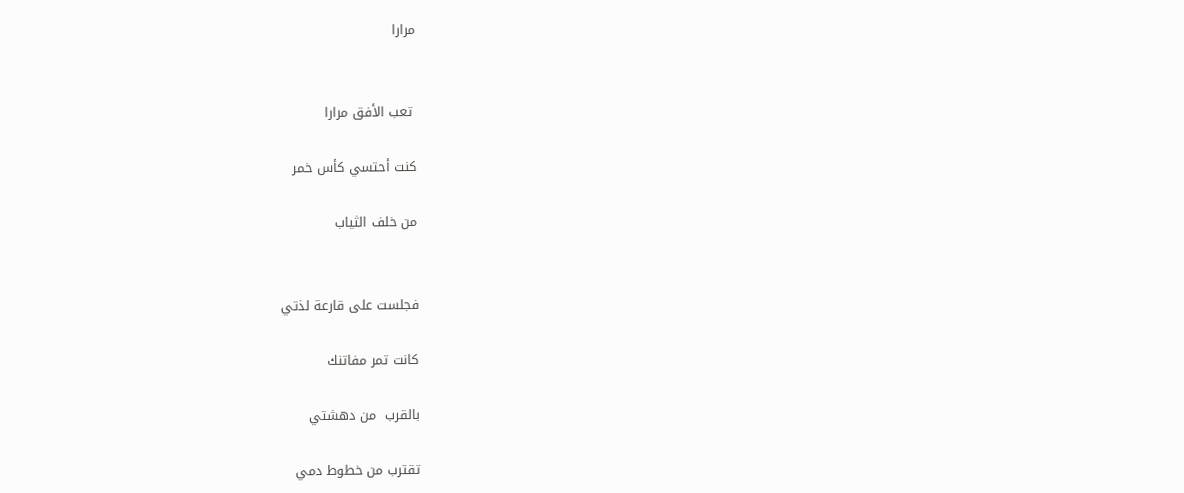مرارا


 تعب الأفق مرارا

كنت أحتسي كأس خمر

من خلف الثياب


فجلست على قارعة لذتي

كانت تمر مفاتنك

بالقرب  من دهشتي

تقترب من خطوط دمي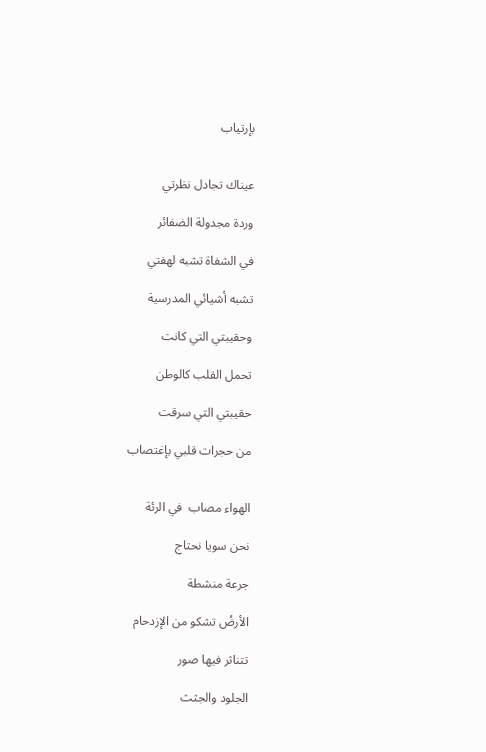بإرتياب


عيناك تجادل نظرتي

وردة مجدولة الضفائر

في الشفاة تشبه لهفتي

تشبه أشيائي المدرسية

وحقيبتي التي كانت

تحمل القلب كالوطن

حقيبتي التي سرقت

من حجرات قلبي بإغتصاب


الهواء مصاب  في الرئة

نحن سويا نحتاج

جرعة منشطة

الأرضُ تشكو من الإزدحام

تتناثر فيها صور

الجلود والجثث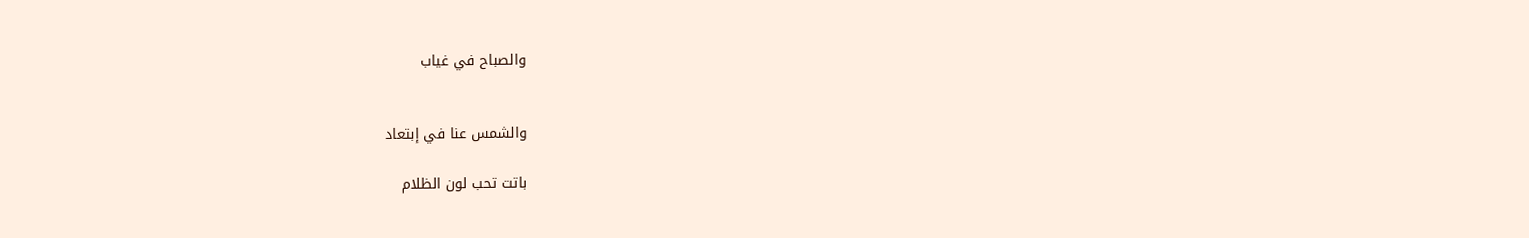والصباح في غياب


والشمس عنا في إبتعاد

باتت تحب لون الظلام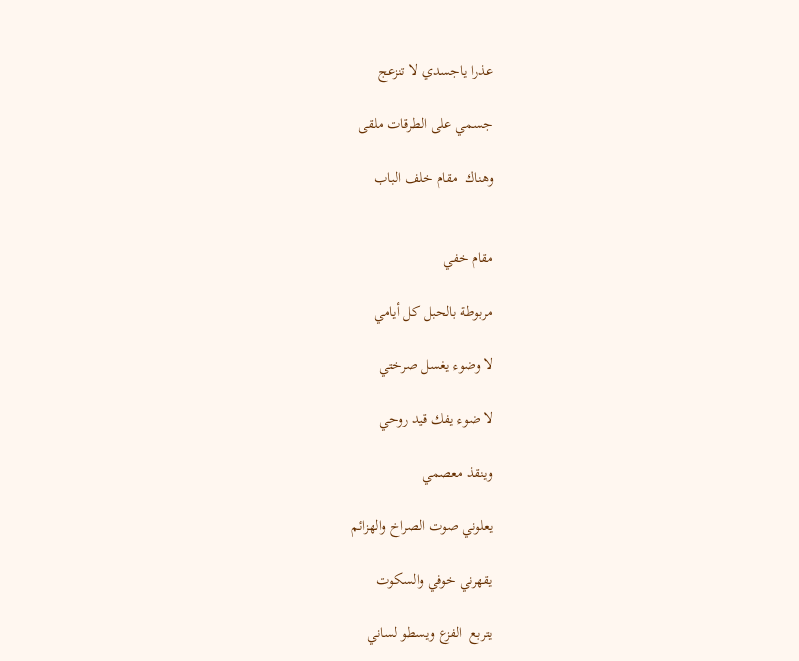عذرا ياجسدي لا تنزعج

جسمي على الطرقات ملقى

وهناك  مقام خلف الباب


مقام خفي

مربوطة بالحبل كل أيامي

لا وضوء يغسل صرختي

لا ضوء يفك قيد روحي

وينقذ معصمي

يعلوني صوت الصراخ والهزائم

يقهرني خوفي والسكوت

يتربع  الفزع ويسطو لساني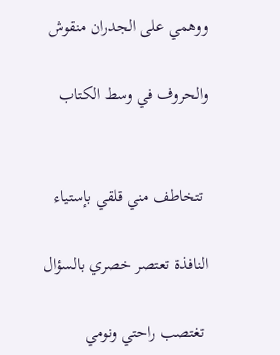ووهمي على الجدران منقوش

والحروف في وسط الكتاب


 تتخاطف مني قلقي بإستياء

النافذة تعتصر خصري بالسؤال

 تغتصب راحتي ونومي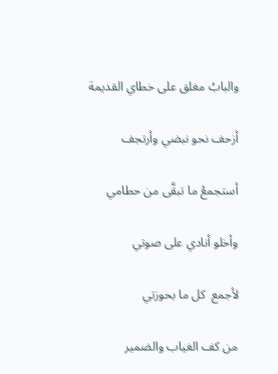والبابُ مغلق على خطاي القديمة

أزحف نحو نبضي وأرتجف

أستجمعُ ما تبقَّى من حطامي

وأخلو أنادي على صوتي

لأجمع  كل ما بحوزتي

من كف الغياب والضمير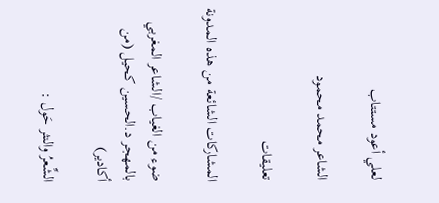لعلي أعود مستتاب

الشاعر محمد محمود

تعليقات

المشاركات الشائعة من هذه المدونة

ضوء من الغياب /الشاعر المغربي بالمهجر د.الحسين كحيل (من أكادير)

الشِّعرُ والنثر حَول :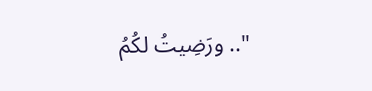".. ورَضِيتُ لكُمُ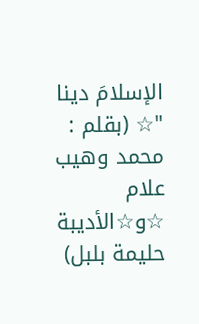الإسلامَ دينا "☆ (بقلم : محمد وهيب علام ☆و☆الأديبة حليمة بلبل)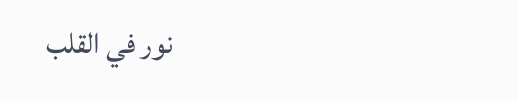نور في القلب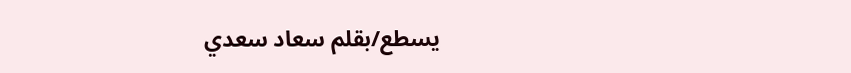يسطع/بقلم سعاد سعدي